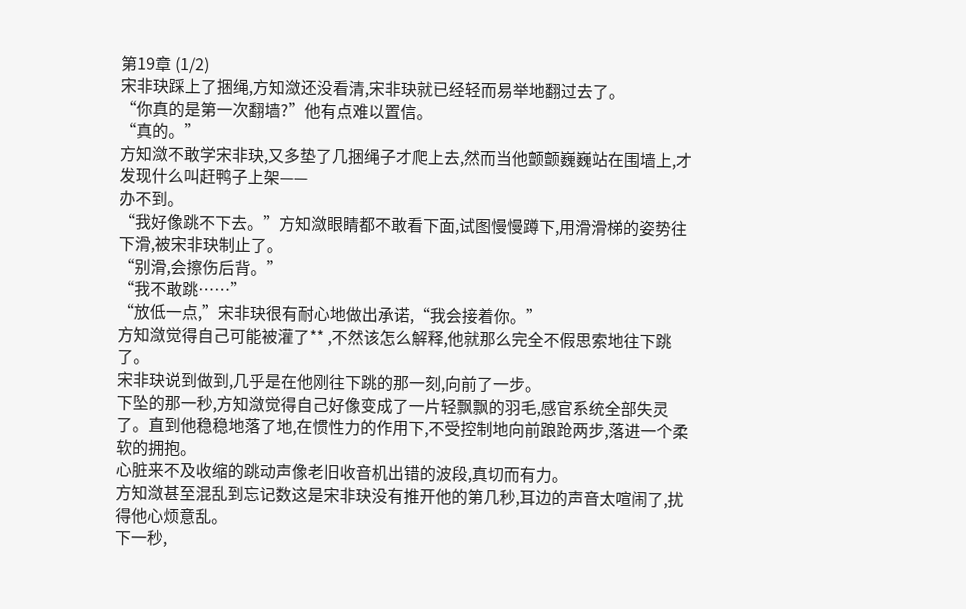第19章 (1/2)
宋非玦踩上了捆绳,方知潋还没看清,宋非玦就已经轻而易举地翻过去了。
“你真的是第一次翻墙?”他有点难以置信。
“真的。”
方知潋不敢学宋非玦,又多垫了几捆绳子才爬上去,然而当他颤颤巍巍站在围墙上,才发现什么叫赶鸭子上架——
办不到。
“我好像跳不下去。”方知潋眼睛都不敢看下面,试图慢慢蹲下,用滑滑梯的姿势往下滑,被宋非玦制止了。
“别滑,会擦伤后背。”
“我不敢跳……”
“放低一点,”宋非玦很有耐心地做出承诺,“我会接着你。”
方知潋觉得自己可能被灌了** ,不然该怎么解释,他就那么完全不假思索地往下跳了。
宋非玦说到做到,几乎是在他刚往下跳的那一刻,向前了一步。
下坠的那一秒,方知潋觉得自己好像变成了一片轻飘飘的羽毛,感官系统全部失灵了。直到他稳稳地落了地,在惯性力的作用下,不受控制地向前踉跄两步,落进一个柔软的拥抱。
心脏来不及收缩的跳动声像老旧收音机出错的波段,真切而有力。
方知潋甚至混乱到忘记数这是宋非玦没有推开他的第几秒,耳边的声音太喧闹了,扰得他心烦意乱。
下一秒,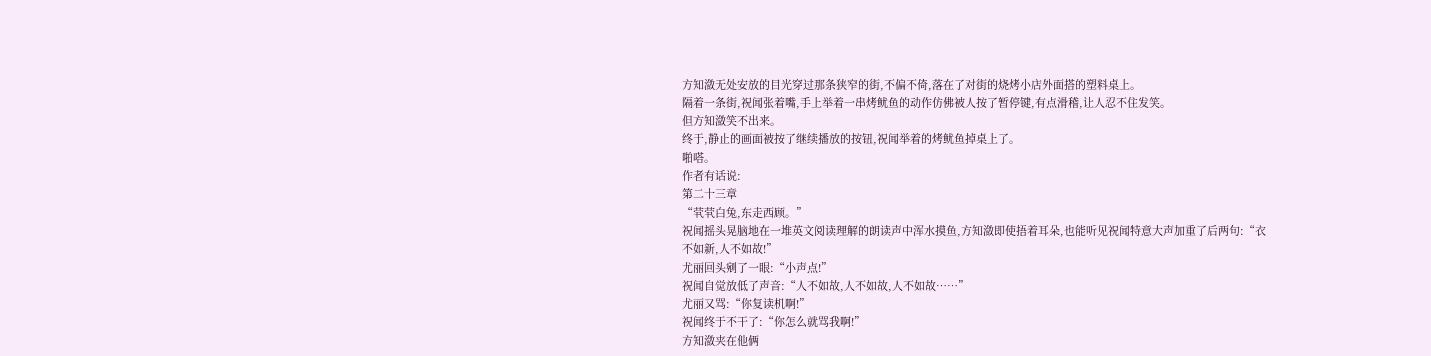方知潋无处安放的目光穿过那条狭窄的街,不偏不倚,落在了对街的烧烤小店外面搭的塑料桌上。
隔着一条街,祝闻张着嘴,手上举着一串烤鱿鱼的动作仿佛被人按了暂停键,有点滑稽,让人忍不住发笑。
但方知潋笑不出来。
终于,静止的画面被按了继续播放的按钮,祝闻举着的烤鱿鱼掉桌上了。
啪嗒。
作者有话说:
第二十三章
“茕茕白兔,东走西顾。”
祝闻摇头晃脑地在一堆英文阅读理解的朗读声中浑水摸鱼,方知潋即使捂着耳朵,也能听见祝闻特意大声加重了后两句:“衣不如新,人不如故!”
尤丽回头剜了一眼:“小声点!”
祝闻自觉放低了声音:“人不如故,人不如故,人不如故……”
尤丽又骂:“你复读机啊!”
祝闻终于不干了:“你怎么就骂我啊!”
方知潋夹在他俩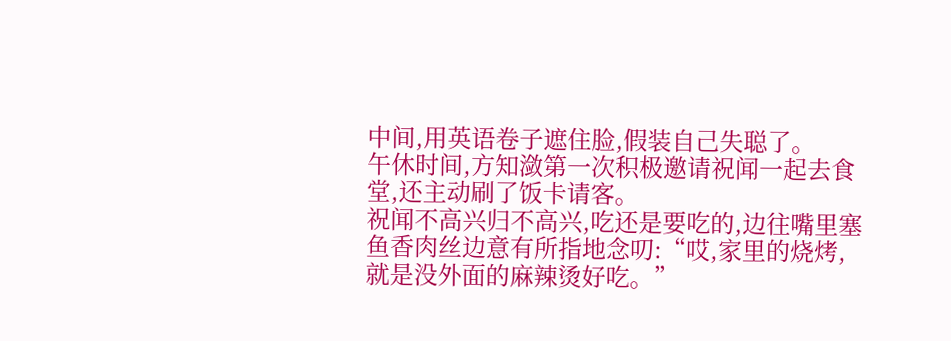中间,用英语卷子遮住脸,假装自己失聪了。
午休时间,方知潋第一次积极邀请祝闻一起去食堂,还主动刷了饭卡请客。
祝闻不高兴归不高兴,吃还是要吃的,边往嘴里塞鱼香肉丝边意有所指地念叨:“哎,家里的烧烤,就是没外面的麻辣烫好吃。”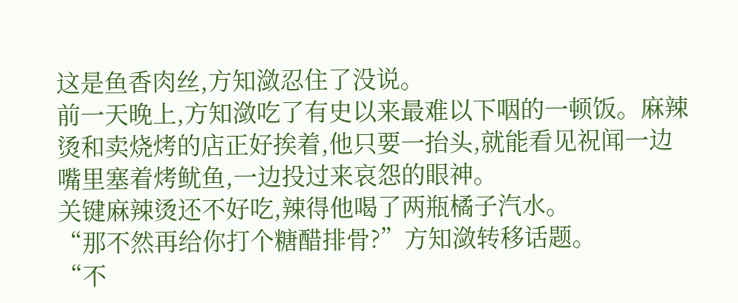这是鱼香肉丝,方知潋忍住了没说。
前一天晚上,方知潋吃了有史以来最难以下咽的一顿饭。麻辣烫和卖烧烤的店正好挨着,他只要一抬头,就能看见祝闻一边嘴里塞着烤鱿鱼,一边投过来哀怨的眼神。
关键麻辣烫还不好吃,辣得他喝了两瓶橘子汽水。
“那不然再给你打个糖醋排骨?”方知潋转移话题。
“不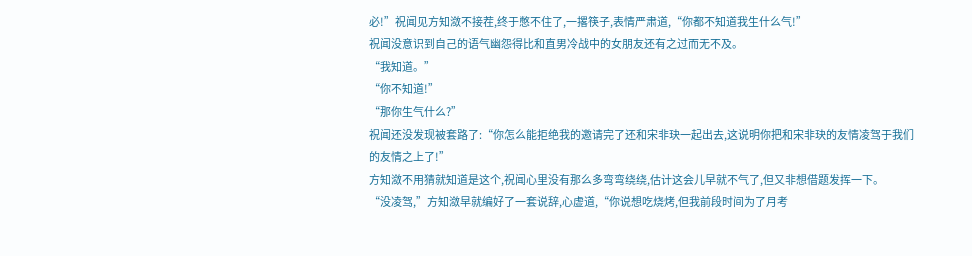必!”祝闻见方知潋不接茬,终于憋不住了,一撂筷子,表情严肃道,“你都不知道我生什么气!”
祝闻没意识到自己的语气幽怨得比和直男冷战中的女朋友还有之过而无不及。
“我知道。”
“你不知道!”
“那你生气什么?”
祝闻还没发现被套路了:“你怎么能拒绝我的邀请完了还和宋非玦一起出去,这说明你把和宋非玦的友情凌驾于我们的友情之上了!”
方知潋不用猜就知道是这个,祝闻心里没有那么多弯弯绕绕,估计这会儿早就不气了,但又非想借题发挥一下。
“没凌驾,”方知潋早就编好了一套说辞,心虚道,“你说想吃烧烤,但我前段时间为了月考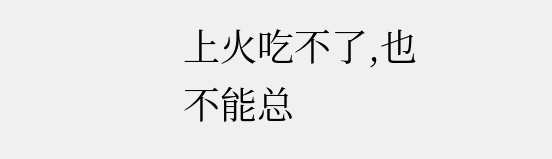上火吃不了,也不能总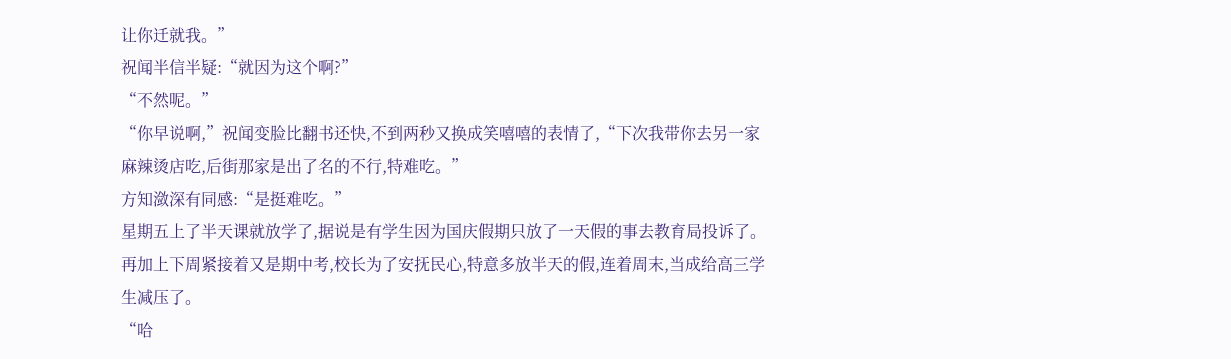让你迁就我。”
祝闻半信半疑:“就因为这个啊?”
“不然呢。”
“你早说啊,”祝闻变脸比翻书还快,不到两秒又换成笑嘻嘻的表情了,“下次我带你去另一家麻辣烫店吃,后街那家是出了名的不行,特难吃。”
方知潋深有同感:“是挺难吃。”
星期五上了半天课就放学了,据说是有学生因为国庆假期只放了一天假的事去教育局投诉了。再加上下周紧接着又是期中考,校长为了安抚民心,特意多放半天的假,连着周末,当成给高三学生减压了。
“哈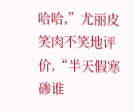哈哈,”尤丽皮笑肉不笑地评价,“半天假寒碜谁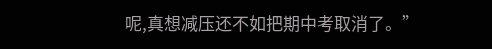呢,真想减压还不如把期中考取消了。”